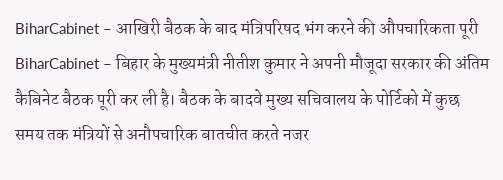BiharCabinet – आखिरी बैठक के बाद मंत्रिपरिषद भंग करने की औपचारिकता पूरी
BiharCabinet – बिहार के मुख्यमंत्री नीतीश कुमार ने अपनी मौजूदा सरकार की अंतिम कैबिनेट बैठक पूरी कर ली है। बैठक के बादवे मुख्य सचिवालय के पोर्टिको में कुछ समय तक मंत्रियों से अनौपचारिक बातचीत करते नजर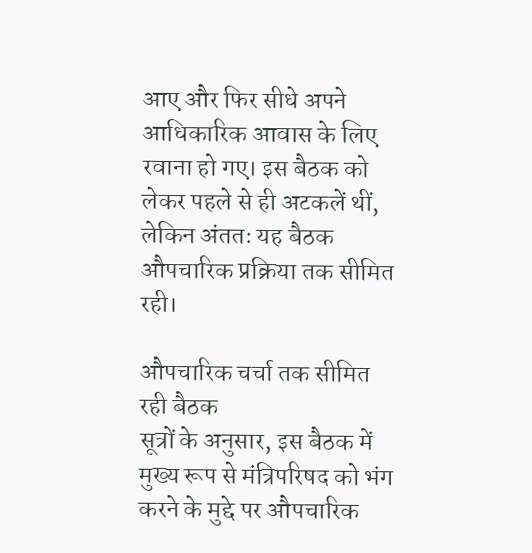आए और फिर सीधे अपने आधिकारिक आवास के लिए रवाना हो गए। इस बैठक को लेकर पहले से ही अटकलें थीं, लेकिन अंततः यह बैठक औपचारिक प्रक्रिया तक सीमित रही।

औपचारिक चर्चा तक सीमित रही बैठक
सूत्रों के अनुसार, इस बैठक में मुख्य रूप से मंत्रिपरिषद को भंग करने के मुद्दे पर औपचारिक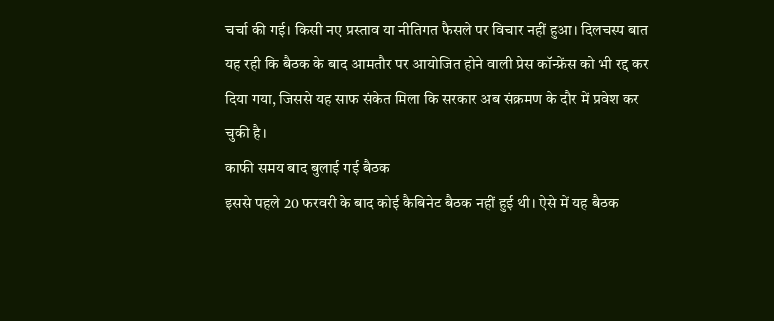चर्चा की गई। किसी नए प्रस्ताव या नीतिगत फैसले पर विचार नहीं हुआ। दिलचस्प बात यह रही कि बैठक के बाद आमतौर पर आयोजित होने वाली प्रेस कॉन्फ्रेंस को भी रद्द कर दिया गया, जिससे यह साफ संकेत मिला कि सरकार अब संक्रमण के दौर में प्रवेश कर चुकी है।
काफी समय बाद बुलाई गई बैठक
इससे पहले 20 फरवरी के बाद कोई कैबिनेट बैठक नहीं हुई थी। ऐसे में यह बैठक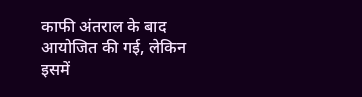काफी अंतराल के बाद आयोजित की गई, लेकिन इसमें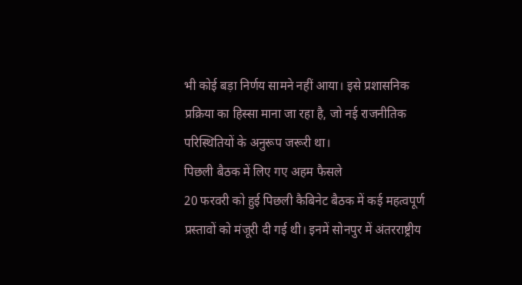भी कोई बड़ा निर्णय सामने नहीं आया। इसे प्रशासनिक प्रक्रिया का हिस्सा माना जा रहा है, जो नई राजनीतिक परिस्थितियों के अनुरूप जरूरी था।
पिछली बैठक में लिए गए अहम फैसले
20 फरवरी को हुई पिछली कैबिनेट बैठक में कई महत्वपूर्ण प्रस्तावों को मंजूरी दी गई थी। इनमें सोनपुर में अंतरराष्ट्रीय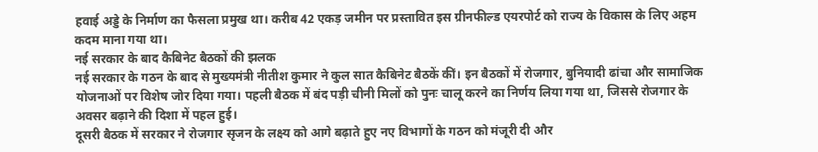हवाई अड्डे के निर्माण का फैसला प्रमुख था। करीब 42 एकड़ जमीन पर प्रस्तावित इस ग्रीनफील्ड एयरपोर्ट को राज्य के विकास के लिए अहम कदम माना गया था।
नई सरकार के बाद कैबिनेट बैठकों की झलक
नई सरकार के गठन के बाद से मुख्यमंत्री नीतीश कुमार ने कुल सात कैबिनेट बैठकें कीं। इन बैठकों में रोजगार, बुनियादी ढांचा और सामाजिक योजनाओं पर विशेष जोर दिया गया। पहली बैठक में बंद पड़ी चीनी मिलों को पुनः चालू करने का निर्णय लिया गया था, जिससे रोजगार के अवसर बढ़ाने की दिशा में पहल हुई।
दूसरी बैठक में सरकार ने रोजगार सृजन के लक्ष्य को आगे बढ़ाते हुए नए विभागों के गठन को मंजूरी दी और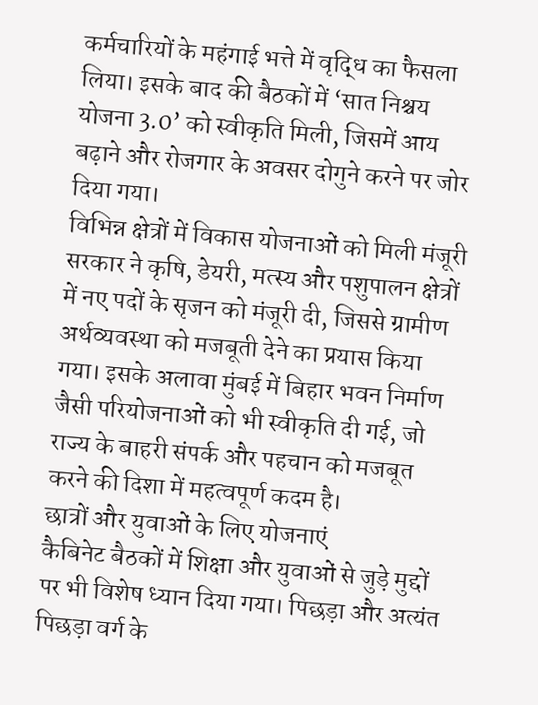कर्मचारियों के महंगाई भत्ते में वृद्धि का फैसला लिया। इसके बाद की बैठकों में ‘सात निश्चय योजना 3.0’ को स्वीकृति मिली, जिसमें आय बढ़ाने और रोजगार के अवसर दोगुने करने पर जोर दिया गया।
विभिन्न क्षेत्रों में विकास योजनाओं को मिली मंजूरी
सरकार ने कृषि, डेयरी, मत्स्य और पशुपालन क्षेत्रों में नए पदों के सृजन को मंजूरी दी, जिससे ग्रामीण अर्थव्यवस्था को मजबूती देने का प्रयास किया गया। इसके अलावा मुंबई में बिहार भवन निर्माण जैसी परियोजनाओं को भी स्वीकृति दी गई, जो राज्य के बाहरी संपर्क और पहचान को मजबूत करने की दिशा में महत्वपूर्ण कदम है।
छात्रों और युवाओं के लिए योजनाएं
कैबिनेट बैठकों में शिक्षा और युवाओं से जुड़े मुद्दों पर भी विशेष ध्यान दिया गया। पिछड़ा और अत्यंत पिछड़ा वर्ग के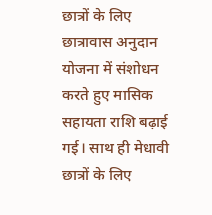छात्रों के लिए छात्रावास अनुदान योजना में संशोधन करते हुए मासिक सहायता राशि बढ़ाई गई। साथ ही मेधावी छात्रों के लिए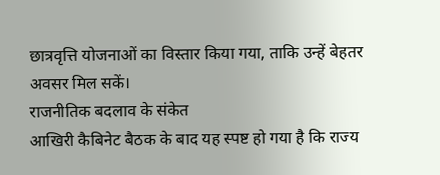छात्रवृत्ति योजनाओं का विस्तार किया गया, ताकि उन्हें बेहतर अवसर मिल सकें।
राजनीतिक बदलाव के संकेत
आखिरी कैबिनेट बैठक के बाद यह स्पष्ट हो गया है कि राज्य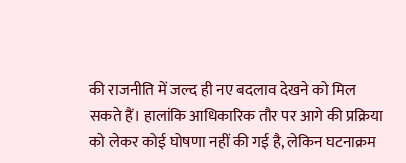की राजनीति में जल्द ही नए बदलाव देखने को मिल सकते हैं। हालांकि आधिकारिक तौर पर आगे की प्रक्रिया को लेकर कोई घोषणा नहीं की गई है, लेकिन घटनाक्रम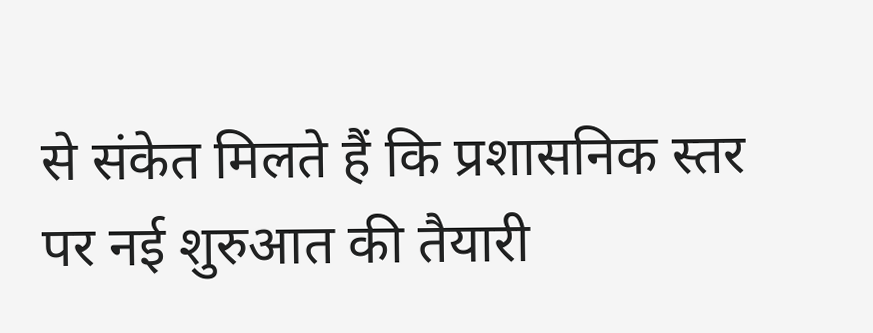से संकेत मिलते हैं कि प्रशासनिक स्तर पर नई शुरुआत की तैयारी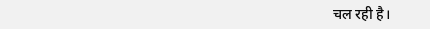चल रही है।